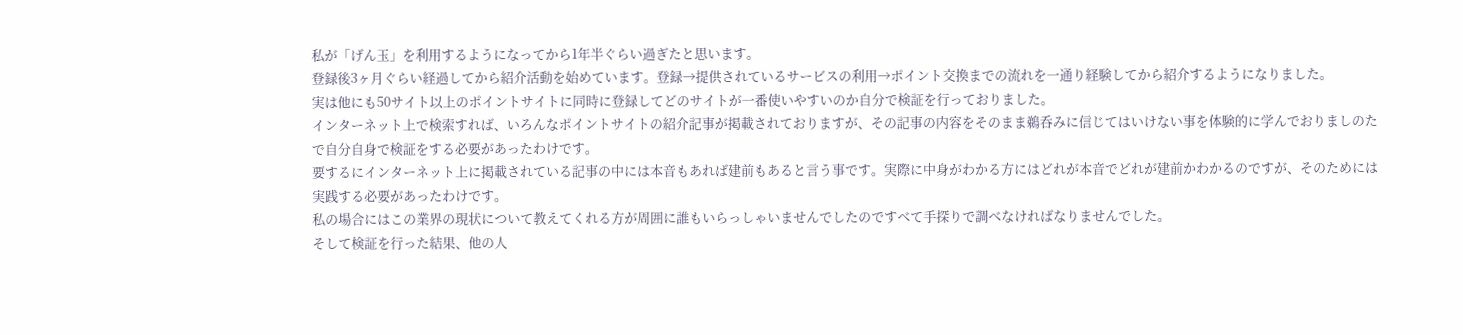私が「げん玉」を利用するようになってから1年半ぐらい過ぎたと思います。
登録後3ヶ月ぐらい経過してから紹介活動を始めています。登録→提供されているサービスの利用→ポイント交換までの流れを一通り経験してから紹介するようになりました。
実は他にも50サイト以上のポイントサイトに同時に登録してどのサイトが一番使いやすいのか自分で検証を行っておりました。
インターネット上で検索すれば、いろんなポイントサイトの紹介記事が掲載されておりますが、その記事の内容をそのまま鵜呑みに信じてはいけない事を体験的に学んでおりましのたで自分自身で検証をする必要があったわけです。
要するにインターネット上に掲載されている記事の中には本音もあれば建前もあると言う事です。実際に中身がわかる方にはどれが本音でどれが建前かわかるのですが、そのためには実践する必要があったわけです。
私の場合にはこの業界の現状について教えてくれる方が周囲に誰もいらっしゃいませんでしたのですべて手探りで調べなければなりませんでした。
そして検証を行った結果、他の人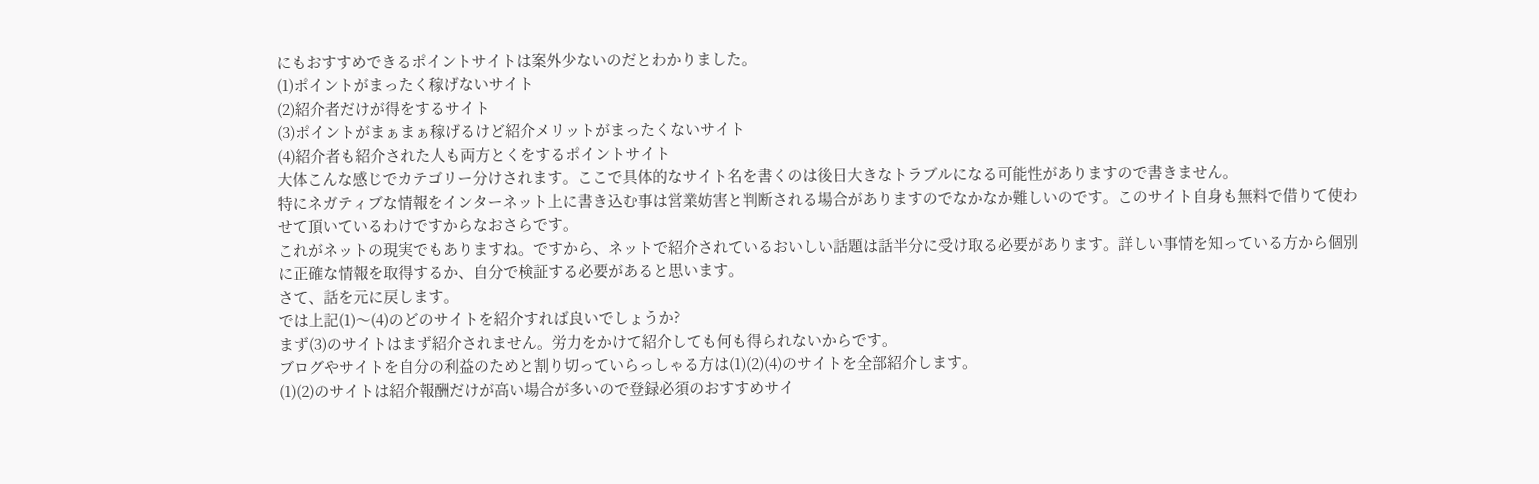にもおすすめできるポイントサイトは案外少ないのだとわかりました。
(1)ポイントがまったく稼げないサイト
(2)紹介者だけが得をするサイト
(3)ポイントがまぁまぁ稼げるけど紹介メリットがまったくないサイト
(4)紹介者も紹介された人も両方とくをするポイントサイト
大体こんな感じでカテゴリー分けされます。ここで具体的なサイト名を書くのは後日大きなトラブルになる可能性がありますので書きません。
特にネガティブな情報をインターネット上に書き込む事は営業妨害と判断される場合がありますのでなかなか難しいのです。このサイト自身も無料で借りて使わせて頂いているわけですからなおさらです。
これがネットの現実でもありますね。ですから、ネットで紹介されているおいしい話題は話半分に受け取る必要があります。詳しい事情を知っている方から個別に正確な情報を取得するか、自分で検証する必要があると思います。
さて、話を元に戻します。
では上記(1)〜(4)のどのサイトを紹介すれば良いでしょうか?
まず(3)のサイトはまず紹介されません。労力をかけて紹介しても何も得られないからです。
ブログやサイトを自分の利益のためと割り切っていらっしゃる方は(1)(2)(4)のサイトを全部紹介します。
(1)(2)のサイトは紹介報酬だけが高い場合が多いので登録必須のおすすめサイ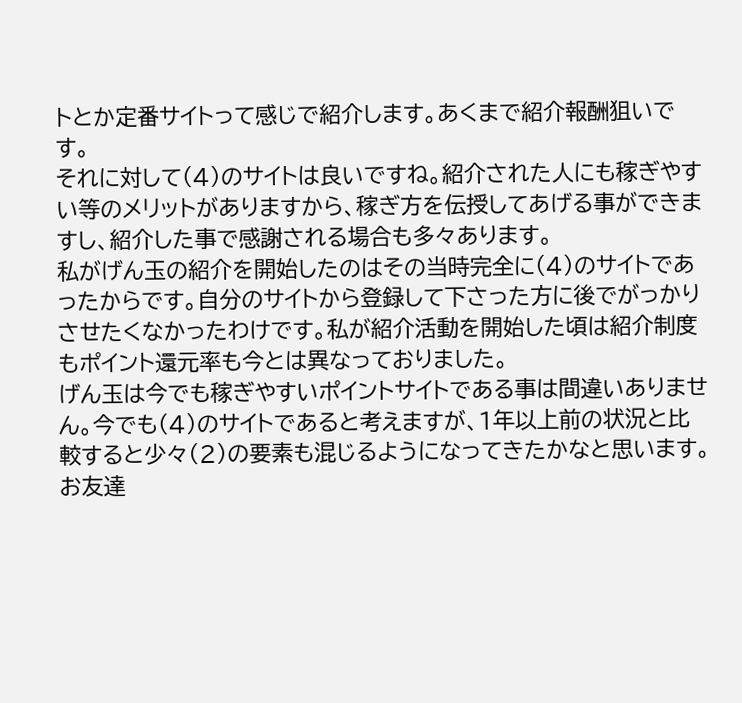トとか定番サイトって感じで紹介します。あくまで紹介報酬狙いです。
それに対して(4)のサイトは良いですね。紹介された人にも稼ぎやすい等のメリットがありますから、稼ぎ方を伝授してあげる事ができますし、紹介した事で感謝される場合も多々あります。
私がげん玉の紹介を開始したのはその当時完全に(4)のサイトであったからです。自分のサイトから登録して下さった方に後でがっかりさせたくなかったわけです。私が紹介活動を開始した頃は紹介制度もポイント還元率も今とは異なっておりました。
げん玉は今でも稼ぎやすいポイントサイトである事は間違いありません。今でも(4)のサイトであると考えますが、1年以上前の状況と比較すると少々(2)の要素も混じるようになってきたかなと思います。
お友達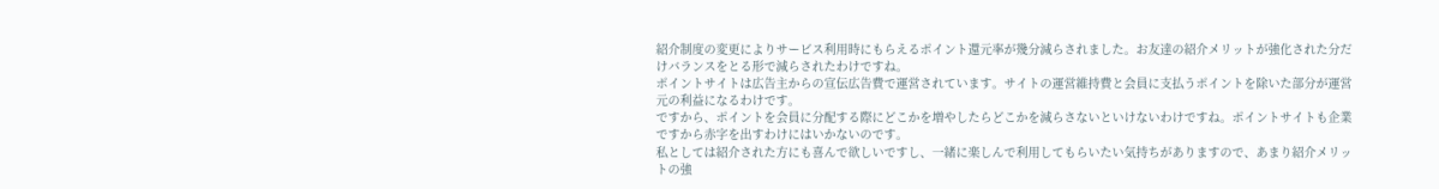紹介制度の変更によりサービス利用時にもらえるポイント還元率が幾分減らされました。お友達の紹介メリットが強化された分だけバランスをとる形で減らされたわけですね。
ポイントサイトは広告主からの宣伝広告費で運営されています。サイトの運営維持費と会員に支払うポイントを除いた部分が運営元の利益になるわけです。
ですから、ポイントを会員に分配する際にどこかを増やしたらどこかを減らさないといけないわけですね。ポイントサイトも企業ですから赤字を出すわけにはいかないのです。
私としては紹介された方にも喜んで欲しいですし、一緒に楽しんで利用してもらいたい気持ちがありますので、あまり紹介メリットの強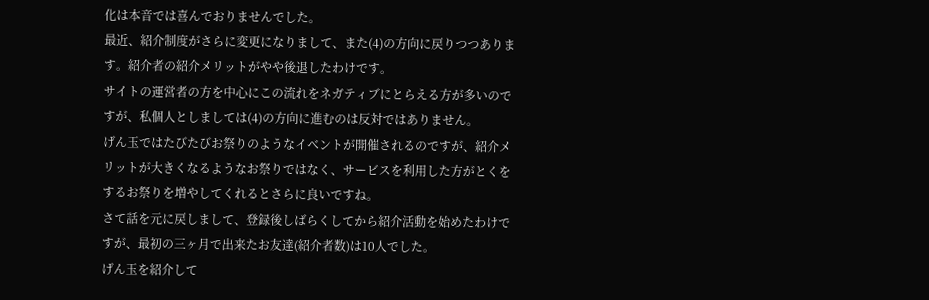化は本音では喜んでおりませんでした。
最近、紹介制度がさらに変更になりまして、また(4)の方向に戻りつつあります。紹介者の紹介メリットがやや後退したわけです。
サイトの運営者の方を中心にこの流れをネガティブにとらえる方が多いのですが、私個人としましては(4)の方向に進むのは反対ではありません。
げん玉ではたびたびお祭りのようなイベントが開催されるのですが、紹介メリットが大きくなるようなお祭りではなく、サービスを利用した方がとくをするお祭りを増やしてくれるとさらに良いですね。
さて話を元に戻しまして、登録後しばらくしてから紹介活動を始めたわけですが、最初の三ヶ月で出来たお友達(紹介者数)は10人でした。
げん玉を紹介して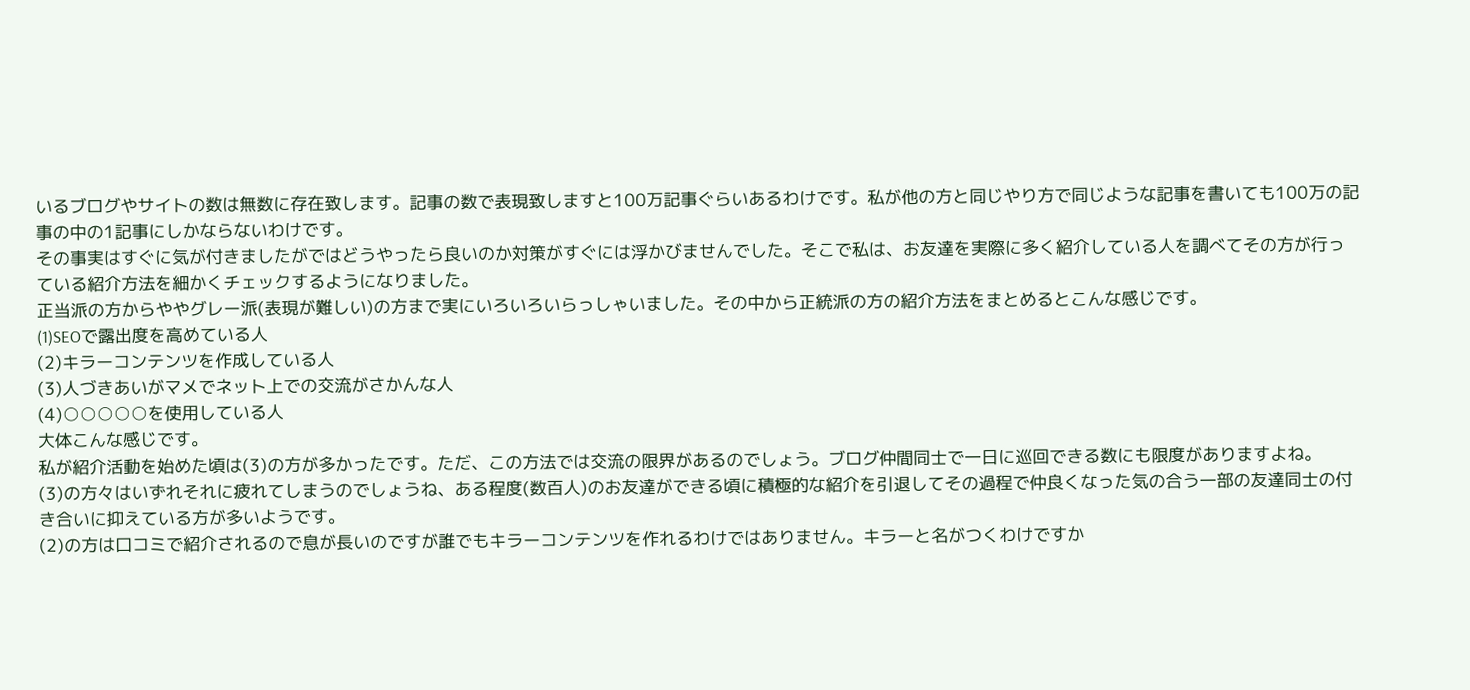いるブログやサイトの数は無数に存在致します。記事の数で表現致しますと100万記事ぐらいあるわけです。私が他の方と同じやり方で同じような記事を書いても100万の記事の中の1記事にしかならないわけです。
その事実はすぐに気が付きましたがではどうやったら良いのか対策がすぐには浮かびませんでした。そこで私は、お友達を実際に多く紹介している人を調べてその方が行っている紹介方法を細かくチェックするようになりました。
正当派の方からややグレー派(表現が難しい)の方まで実にいろいろいらっしゃいました。その中から正統派の方の紹介方法をまとめるとこんな感じです。
(1)SEOで露出度を高めている人
(2)キラーコンテンツを作成している人
(3)人づきあいがマメでネット上での交流がさかんな人
(4)○○○○○を使用している人
大体こんな感じです。
私が紹介活動を始めた頃は(3)の方が多かったです。ただ、この方法では交流の限界があるのでしょう。ブログ仲間同士で一日に巡回できる数にも限度がありますよね。
(3)の方々はいずれそれに疲れてしまうのでしょうね、ある程度(数百人)のお友達ができる頃に積極的な紹介を引退してその過程で仲良くなった気の合う一部の友達同士の付き合いに抑えている方が多いようです。
(2)の方は口コミで紹介されるので息が長いのですが誰でもキラーコンテンツを作れるわけではありません。キラーと名がつくわけですか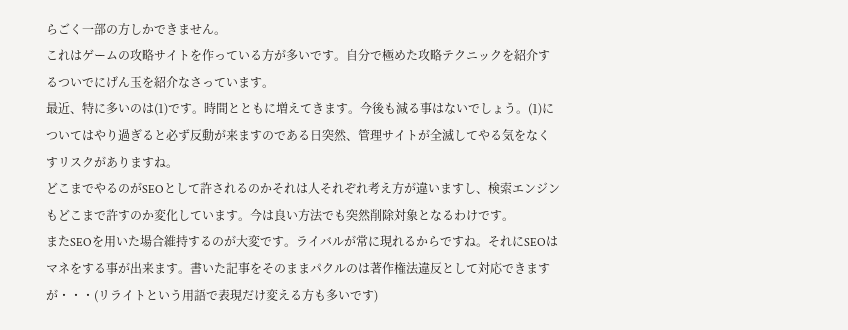らごく一部の方しかできません。
これはゲームの攻略サイトを作っている方が多いです。自分で極めた攻略テクニックを紹介するついでにげん玉を紹介なさっています。
最近、特に多いのは(1)です。時間とともに増えてきます。今後も減る事はないでしょう。(1)についてはやり過ぎると必ず反動が来ますのである日突然、管理サイトが全滅してやる気をなくすリスクがありますね。
どこまでやるのがSEOとして許されるのかそれは人それぞれ考え方が違いますし、検索エンジンもどこまで許すのか変化しています。今は良い方法でも突然削除対象となるわけです。
またSEOを用いた場合維持するのが大変です。ライバルが常に現れるからですね。それにSEOはマネをする事が出来ます。書いた記事をそのままパクルのは著作権法違反として対応できますが・・・(リライトという用語で表現だけ変える方も多いです)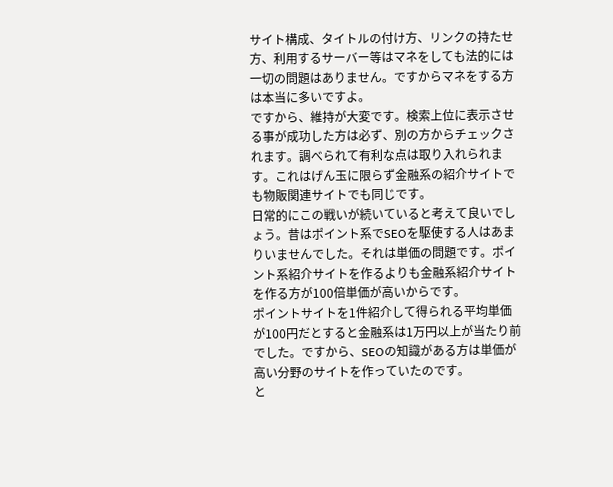サイト構成、タイトルの付け方、リンクの持たせ方、利用するサーバー等はマネをしても法的には一切の問題はありません。ですからマネをする方は本当に多いですよ。
ですから、維持が大変です。検索上位に表示させる事が成功した方は必ず、別の方からチェックされます。調べられて有利な点は取り入れられます。これはげん玉に限らず金融系の紹介サイトでも物販関連サイトでも同じです。
日常的にこの戦いが続いていると考えて良いでしょう。昔はポイント系でSEOを駆使する人はあまりいませんでした。それは単価の問題です。ポイント系紹介サイトを作るよりも金融系紹介サイトを作る方が100倍単価が高いからです。
ポイントサイトを1件紹介して得られる平均単価が100円だとすると金融系は1万円以上が当たり前でした。ですから、SEOの知識がある方は単価が高い分野のサイトを作っていたのです。
と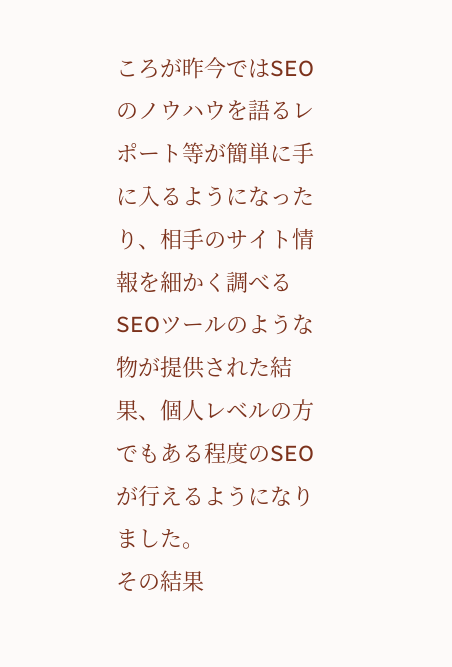ころが昨今ではSEOのノウハウを語るレポート等が簡単に手に入るようになったり、相手のサイト情報を細かく調べるSEOツールのような物が提供された結果、個人レベルの方でもある程度のSEOが行えるようになりました。
その結果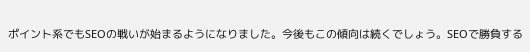ポイント系でもSEOの戦いが始まるようになりました。今後もこの傾向は続くでしょう。SEOで勝負する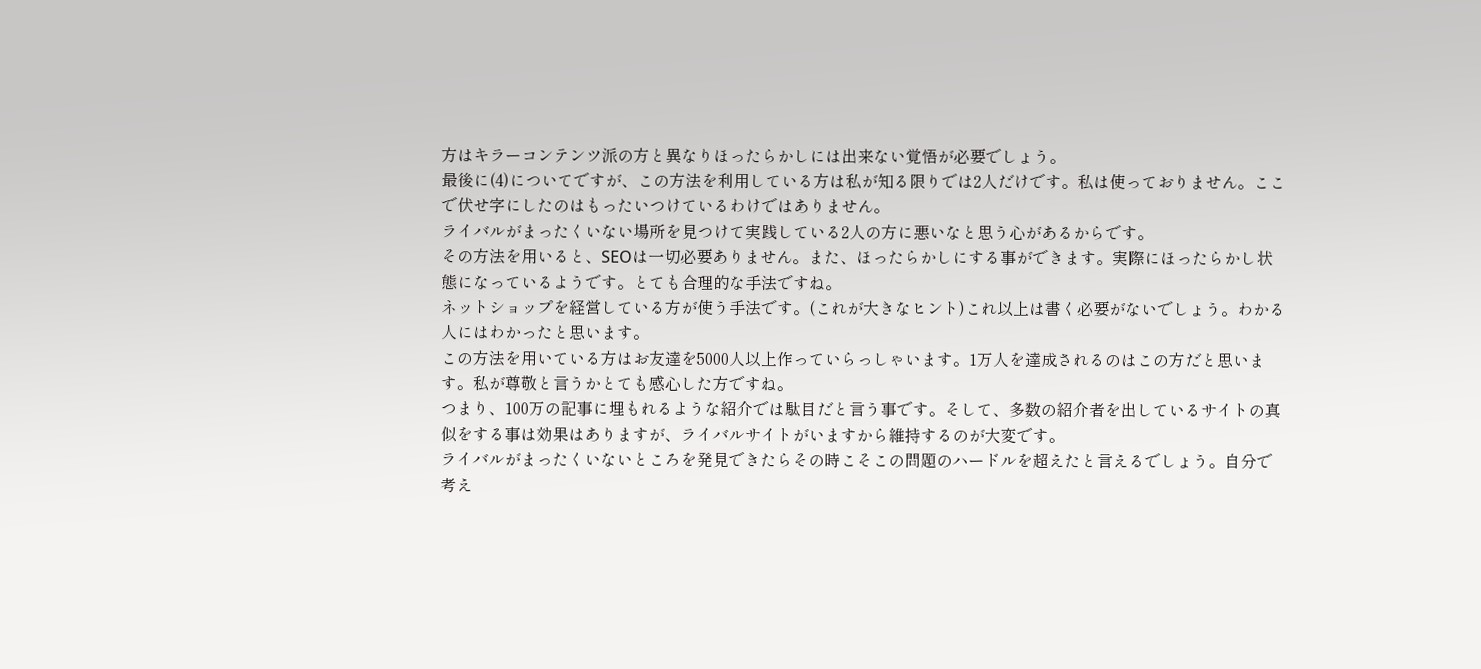方はキラーコンテンツ派の方と異なりほったらかしには出来ない覚悟が必要でしょう。
最後に(4)についてですが、この方法を利用している方は私が知る限りでは2人だけです。私は使っておりません。ここで伏せ字にしたのはもったいつけているわけではありません。
ライバルがまったくいない場所を見つけて実践している2人の方に悪いなと思う心があるからです。
その方法を用いると、SEOは一切必要ありません。また、ほったらかしにする事ができます。実際にほったらかし状態になっているようです。とても合理的な手法ですね。
ネットショップを経営している方が使う手法です。(これが大きなヒント)これ以上は書く必要がないでしょう。わかる人にはわかったと思います。
この方法を用いている方はお友達を5000人以上作っていらっしゃいます。1万人を達成されるのはこの方だと思います。私が尊敬と言うかとても感心した方ですね。
つまり、100万の記事に埋もれるような紹介では駄目だと言う事です。そして、多数の紹介者を出しているサイトの真似をする事は効果はありますが、ライバルサイトがいますから維持するのが大変です。
ライバルがまったくいないところを発見できたらその時こそこの問題のハードルを超えたと言えるでしょう。自分で考え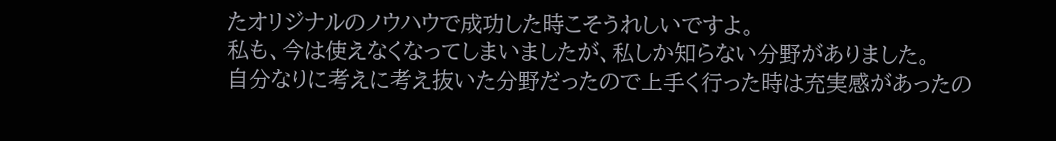たオリジナルのノウハウで成功した時こそうれしいですよ。
私も、今は使えなくなってしまいましたが、私しか知らない分野がありました。
自分なりに考えに考え抜いた分野だったので上手く行った時は充実感があったの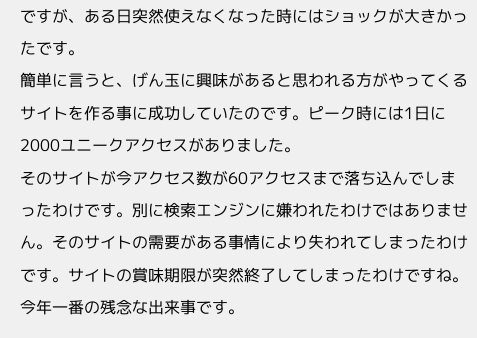ですが、ある日突然使えなくなった時にはショックが大きかったです。
簡単に言うと、げん玉に興味があると思われる方がやってくるサイトを作る事に成功していたのです。ピーク時には1日に2000ユニークアクセスがありました。
そのサイトが今アクセス数が60アクセスまで落ち込んでしまったわけです。別に検索エンジンに嫌われたわけではありません。そのサイトの需要がある事情により失われてしまったわけです。サイトの賞味期限が突然終了してしまったわけですね。
今年一番の残念な出来事です。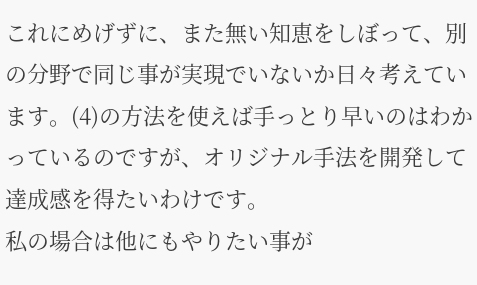これにめげずに、また無い知恵をしぼって、別の分野で同じ事が実現でいないか日々考えています。(4)の方法を使えば手っとり早いのはわかっているのですが、オリジナル手法を開発して達成感を得たいわけです。
私の場合は他にもやりたい事が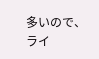多いので、ライ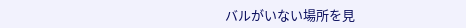バルがいない場所を見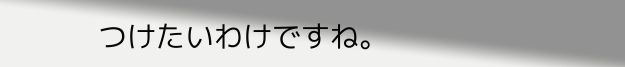つけたいわけですね。